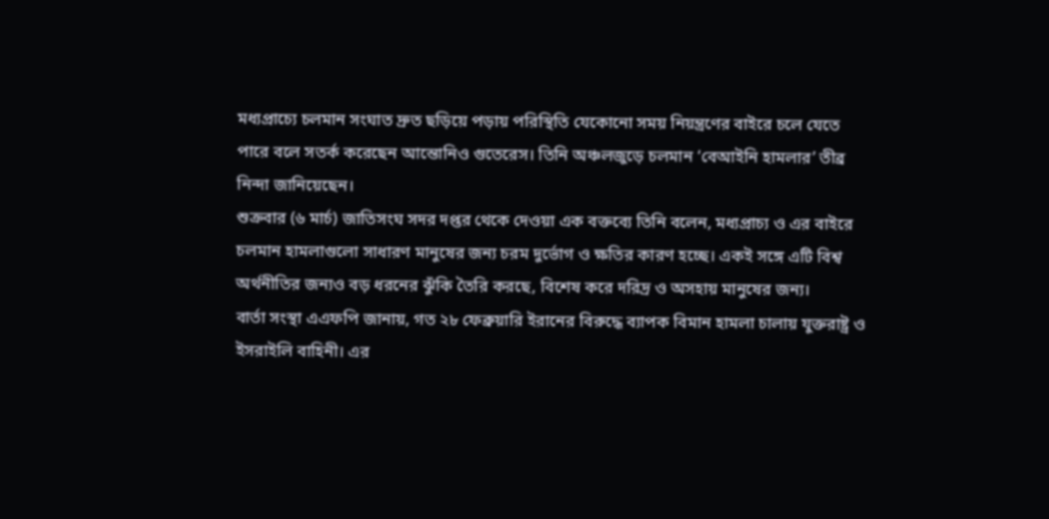মধ্যপ্রাচ্যে চলমান সংঘাত দ্রুত ছড়িয়ে পড়ায় পরিস্থিতি যেকোনো সময় নিয়ন্ত্রণের বাইরে চলে যেতে পারে বলে সতর্ক করেছেন আন্তোনিও গুতেরেস। তিনি অঞ্চলজুড়ে চলমান ‘বেআইনি হামলার’ তীব্র নিন্দা জানিয়েছেন।
শুক্রবার (৬ মার্চ) জাতিসংঘ সদর দপ্তর থেকে দেওয়া এক বক্তব্যে তিনি বলেন, মধ্যপ্রাচ্য ও এর বাইরে চলমান হামলাগুলো সাধারণ মানুষের জন্য চরম দুর্ভোগ ও ক্ষতির কারণ হচ্ছে। একই সঙ্গে এটি বিশ্ব অর্থনীতির জন্যও বড় ধরনের ঝুঁকি তৈরি করছে, বিশেষ করে দরিদ্র ও অসহায় মানুষের জন্য।
বার্তা সংস্থা এএফপি জানায়, গত ২৮ ফেব্রুয়ারি ইরানের বিরুদ্ধে ব্যাপক বিমান হামলা চালায় যুক্তরাষ্ট্র ও ইসরাইলি বাহিনী। এর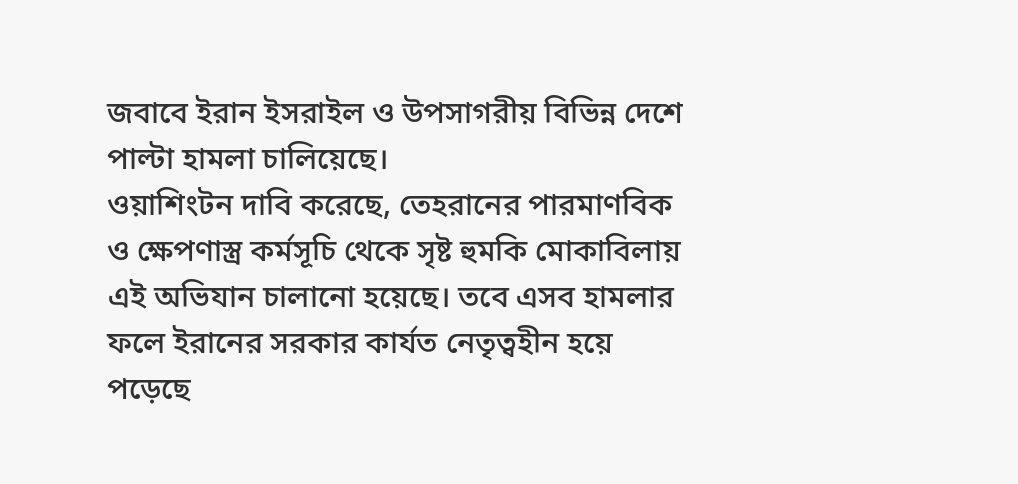জবাবে ইরান ইসরাইল ও উপসাগরীয় বিভিন্ন দেশে পাল্টা হামলা চালিয়েছে।
ওয়াশিংটন দাবি করেছে, তেহরানের পারমাণবিক ও ক্ষেপণাস্ত্র কর্মসূচি থেকে সৃষ্ট হুমকি মোকাবিলায় এই অভিযান চালানো হয়েছে। তবে এসব হামলার ফলে ইরানের সরকার কার্যত নেতৃত্বহীন হয়ে পড়েছে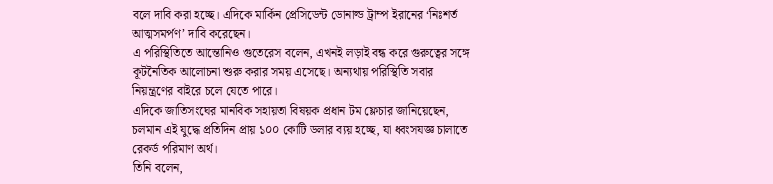বলে দাবি করা হচ্ছে। এদিকে মার্কিন প্রেসিডেন্ট ডোনাল্ড ট্রাম্প ইরানের ‘নিঃশর্ত আত্মসমর্পণ’ দাবি করেছেন।
এ পরিস্থিতিতে আন্তোনিও গুতেরেস বলেন, এখনই লড়াই বন্ধ করে গুরুত্বের সঙ্গে কূটনৈতিক আলোচনা শুরু করার সময় এসেছে। অন্যথায় পরিস্থিতি সবার নিয়ন্ত্রণের বাইরে চলে যেতে পারে।
এদিকে জাতিসংঘের মানবিক সহায়তা বিষয়ক প্রধান টম ফ্লেচার জানিয়েছেন, চলমান এই যুদ্ধে প্রতিদিন প্রায় ১০০ কোটি ডলার ব্যয় হচ্ছে, যা ধ্বংসযজ্ঞ চালাতে রেকর্ড পরিমাণ অর্থ।
তিনি বলেন,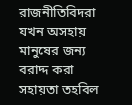রাজনীতিবিদরা যখন অসহায় মানুষের জন্য বরাদ্দ করা সহায়তা তহবিল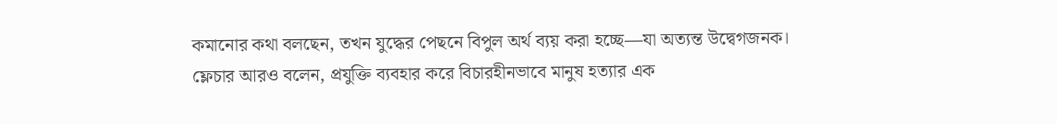কমানোর কথা বলছেন, তখন যুদ্ধের পেছনে বিপুল অর্থ ব্যয় করা হচ্ছে—যা অত্যন্ত উদ্বেগজনক।
ফ্লেচার আরও বলেন, প্রযুক্তি ব্যবহার করে বিচারহীনভাবে মানুষ হত্যার এক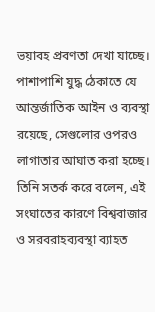ভয়াবহ প্রবণতা দেখা যাচ্ছে। পাশাপাশি যুদ্ধ ঠেকাতে যে আন্তর্জাতিক আইন ও ব্যবস্থা রয়েছে, সেগুলোর ওপরও লাগাতার আঘাত করা হচ্ছে।
তিনি সতর্ক করে বলেন, এই সংঘাতের কারণে বিশ্ববাজার ও সরবরাহব্যবস্থা ব্যাহত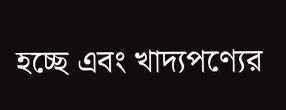হচ্ছে এবং খাদ্যপণ্যের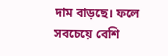দাম বাড়ছে। ফলে সবচেয়ে বেশি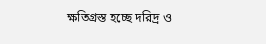ক্ষতিগ্রস্ত হচ্ছে দরিদ্র ও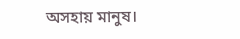অসহায় মানুষ।